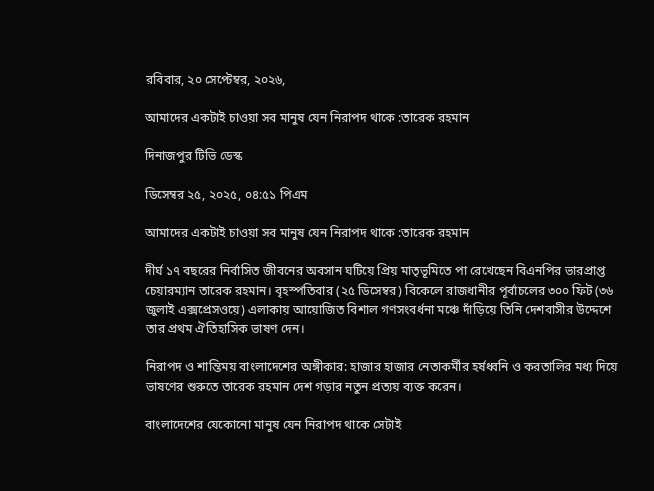রবিবার, ২০ সেপ্টেম্বর, ২০২৬,

আমাদের একটাই চাওয়া সব মানুষ যেন নিরাপদ থাকে :তারেক রহমান

দিনাজপুর টিভি ডেস্ক

ডিসেম্বর ২৫, ২০২৫, ০৪:৫১ পিএম

আমাদের একটাই চাওয়া সব মানুষ যেন নিরাপদ থাকে :তারেক রহমান

দীর্ঘ ১৭ বছরের নির্বাসিত জীবনের অবসান ঘটিয়ে প্রিয় মাতৃভূমিতে পা রেখেছেন বিএনপির ভারপ্রাপ্ত চেয়ারম্যান তারেক রহমান। বৃহস্পতিবার (২৫ ডিসেম্বর) বিকেলে রাজধানীর পূর্বাচলের ৩০০ ফিট (৩৬ জুলাই এক্সপ্রেসওয়ে) এলাকায় আয়োজিত বিশাল গণসংবর্ধনা মঞ্চে দাঁড়িয়ে তিনি দেশবাসীর উদ্দেশে তার প্রথম ঐতিহাসিক ভাষণ দেন।

নিরাপদ ও শান্তিময় বাংলাদেশের অঙ্গীকার: হাজার হাজার নেতাকর্মীর হর্ষধ্বনি ও করতালির মধ্য দিয়ে ভাষণের শুরুতে তারেক রহমান দেশ গড়ার নতুন প্রত্যয় ব্যক্ত করেন।

বাংলাদেশের যেকোনো মানুষ যেন নিরাপদ থাকে সেটাই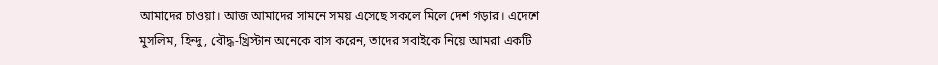আমাদের চাওয়া। আজ আমাদের সামনে সময় এসেছে সকলে মিলে দেশ গড়ার। এদেশে মুসলিম, হিন্দু, বৌদ্ধ-খ্রিস্টান অনেকে বাস করেন, তাদের সবাইকে নিয়ে আমরা একটি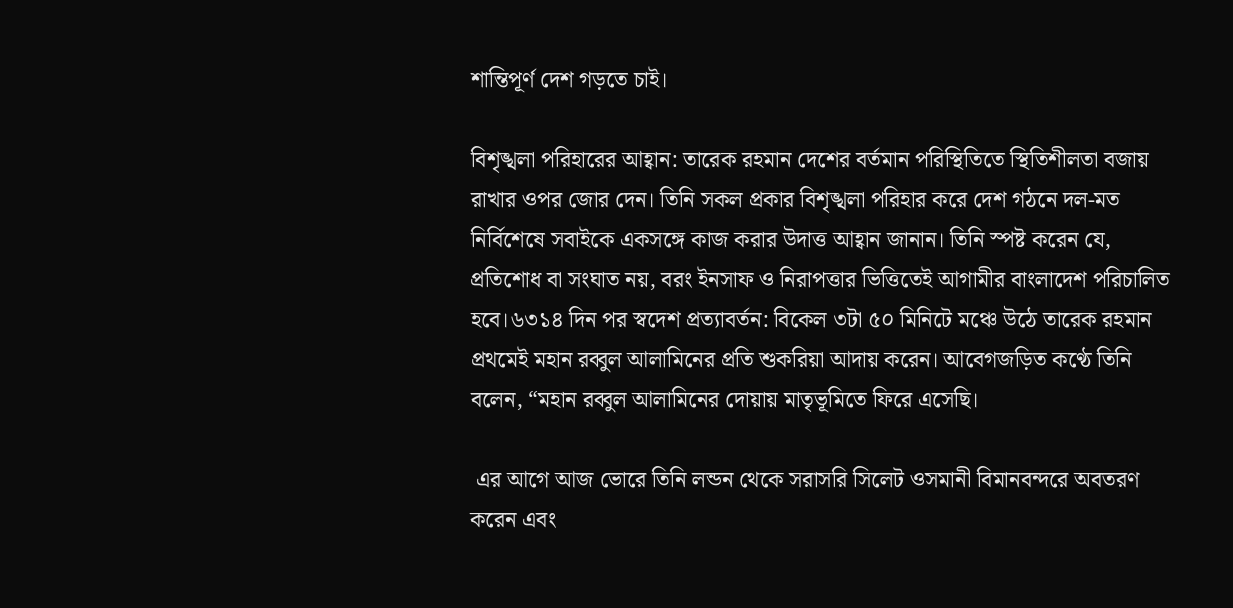শান্তিপূর্ণ দেশ গড়তে চাই।

বিশৃঙ্খলা পরিহারের আহ্বান: তারেক রহমান দেশের বর্তমান পরিস্থিতিতে স্থিতিশীলতা বজায় রাখার ওপর জোর দেন। তিনি সকল প্রকার বিশৃঙ্খলা পরিহার করে দেশ গঠনে দল-মত নির্বিশেষে সবাইকে একসঙ্গে কাজ করার উদাত্ত আহ্বান জানান। তিনি স্পষ্ট করেন যে, প্রতিশোধ বা সংঘাত নয়, বরং ইনসাফ ও নিরাপত্তার ভিত্তিতেই আগামীর বাংলাদেশ পরিচালিত হবে।৬৩১৪ দিন পর স্বদেশ প্রত্যাবর্তন: বিকেল ৩টা ৫০ মিনিটে মঞ্চে উঠে তারেক রহমান প্রথমেই মহান রব্বুল আলামিনের প্রতি শুকরিয়া আদায় করেন। আবেগজড়িত কণ্ঠে তিনি বলেন, “মহান রব্বুল আলামিনের দোয়ায় মাতৃভূমিতে ফিরে এসেছি।

 এর আগে আজ ভোরে তিনি লন্ডন থেকে সরাসরি সিলেট ওসমানী বিমানবন্দরে অবতরণ করেন এবং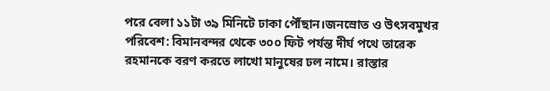পরে বেলা ১১টা ৩৯ মিনিটে ঢাকা পৌঁছান।জনস্রোত ও উৎসবমুখর পরিবেশ: বিমানবন্দর থেকে ৩০০ ফিট পর্যন্ত দীর্ঘ পথে তারেক রহমানকে বরণ করতে লাখো মানুষের ঢল নামে। রাস্তার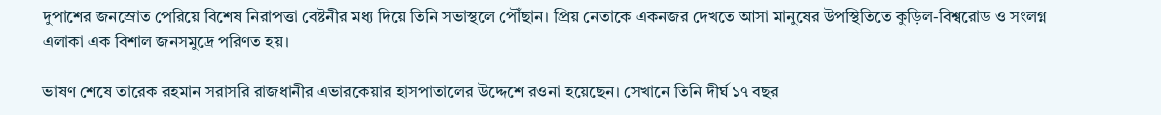দুপাশের জনস্রোত পেরিয়ে বিশেষ নিরাপত্তা বেষ্টনীর মধ্য দিয়ে তিনি সভাস্থলে পৌঁছান। প্রিয় নেতাকে একনজর দেখতে আসা মানুষের উপস্থিতিতে কুড়িল-বিশ্বরোড ও সংলগ্ন এলাকা এক বিশাল জনসমুদ্রে পরিণত হয়।

ভাষণ শেষে তারেক রহমান সরাসরি রাজধানীর এভারকেয়ার হাসপাতালের উদ্দেশে রওনা হয়েছেন। সেখানে তিনি দীর্ঘ ১৭ বছর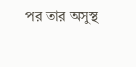পর তার অসুস্থ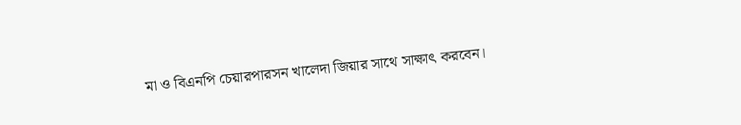মা ও বিএনপি চেয়ারপারসন খালেদা জিয়ার সাথে সাক্ষাৎ করবেন।